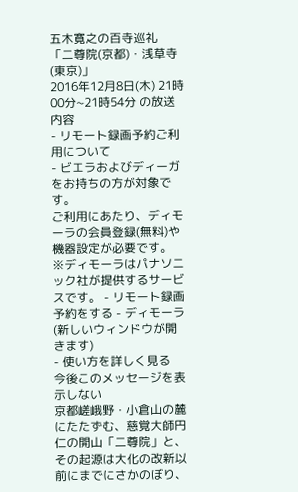五木寛之の百寺巡礼 「二尊院(京都)・浅草寺(東京)」
2016年12月8日(木) 21時00分~21時54分 の放送内容
- リモート録画予約ご利用について
- ビエラおよびディーガをお持ちの方が対象です。
ご利用にあたり、ディモーラの会員登録(無料)や機器設定が必要です。
※ディモーラはパナソニック社が提供するサービスです。 - リモート録画予約をする - ディモーラ (新しいウィンドウが開きます)
- 使い方を詳しく見る
今後このメッセージを表示しない
京都嵯峨野・小倉山の麓にたたずむ、慈覚大師円仁の開山「二尊院」と、その起源は大化の改新以前にまでにさかのぼり、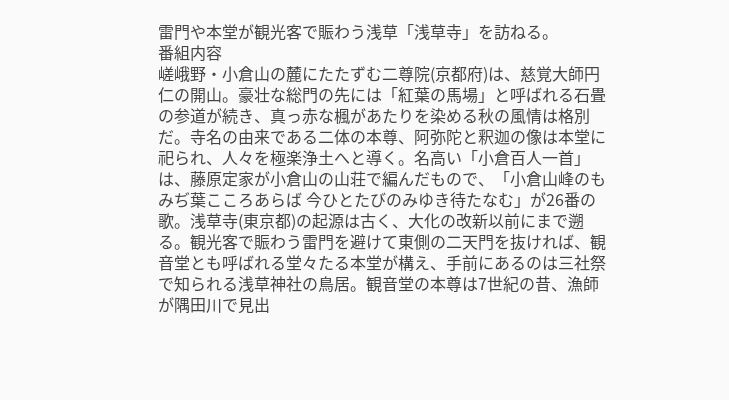雷門や本堂が観光客で賑わう浅草「浅草寺」を訪ねる。
番組内容
嵯峨野・小倉山の麓にたたずむ二尊院(京都府)は、慈覚大師円仁の開山。豪壮な総門の先には「紅葉の馬場」と呼ばれる石畳の参道が続き、真っ赤な楓があたりを染める秋の風情は格別だ。寺名の由来である二体の本尊、阿弥陀と釈迦の像は本堂に祀られ、人々を極楽浄土へと導く。名高い「小倉百人一首」は、藤原定家が小倉山の山荘で編んだもので、「小倉山峰のもみぢ葉こころあらば 今ひとたびのみゆき待たなむ」が26番の歌。浅草寺(東京都)の起源は古く、大化の改新以前にまで遡る。観光客で賑わう雷門を避けて東側の二天門を抜ければ、観音堂とも呼ばれる堂々たる本堂が構え、手前にあるのは三社祭で知られる浅草神社の鳥居。観音堂の本尊は7世紀の昔、漁師が隅田川で見出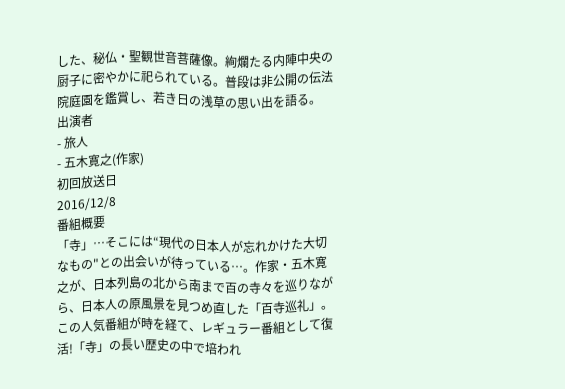した、秘仏・聖観世音菩薩像。絢爛たる内陣中央の厨子に密やかに祀られている。普段は非公開の伝法院庭園を鑑賞し、若き日の浅草の思い出を語る。
出演者
- 旅人
- 五木寛之(作家)
初回放送日
2016/12/8
番組概要
「寺」…そこには“現代の日本人が忘れかけた大切なもの"との出会いが待っている…。作家・五木寛之が、日本列島の北から南まで百の寺々を巡りながら、日本人の原風景を見つめ直した「百寺巡礼」。この人気番組が時を経て、レギュラー番組として復活!「寺」の長い歴史の中で培われ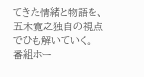てきた情緒と物語を、五木寛之独自の視点でひも解いていく。
番組ホー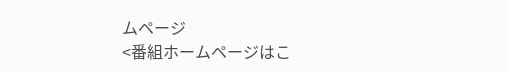ムページ
<番組ホームページはこ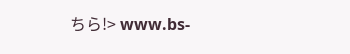ちら!> www.bs-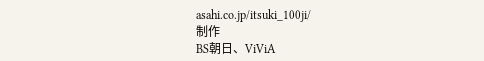asahi.co.jp/itsuki_100ji/
制作
BS朝日、ViViA